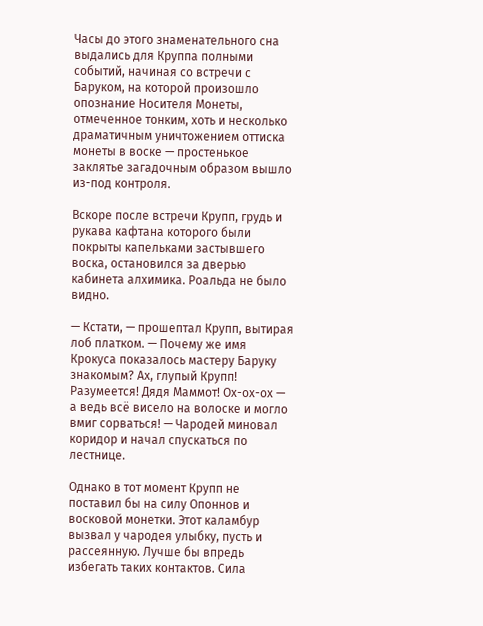Часы до этого знаменательного сна выдались для Круппа полными событий, начиная со встречи с Баруком, на которой произошло опознание Носителя Монеты, отмеченное тонким, хоть и несколько драматичным уничтожением оттиска монеты в воске — простенькое заклятье загадочным образом вышло из-под контроля.

Вскоре после встречи Крупп, грудь и рукава кафтана которого были покрыты капельками застывшего воска, остановился за дверью кабинета алхимика. Роальда не было видно.

— Кстати, — прошептал Крупп, вытирая лоб платком. — Почему же имя Крокуса показалось мастеру Баруку знакомым? Ах, глупый Крупп! Разумеется! Дядя Маммот! Ох-ох-ох — а ведь всё висело на волоске и могло вмиг сорваться! — Чародей миновал коридор и начал спускаться по лестнице.

Однако в тот момент Крупп не поставил бы на силу Опоннов и восковой монетки. Этот каламбур вызвал у чародея улыбку, пусть и рассеянную. Лучше бы впредь избегать таких контактов. Сила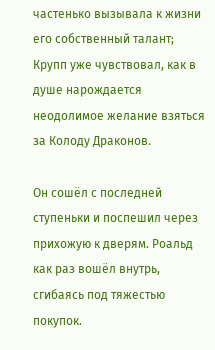частенько вызывала к жизни его собственный талант; Крупп уже чувствовал, как в душе нарождается неодолимое желание взяться за Колоду Драконов.

Он сошёл с последней ступеньки и поспешил через прихожую к дверям. Роальд как раз вошёл внутрь, сгибаясь под тяжестью покупок.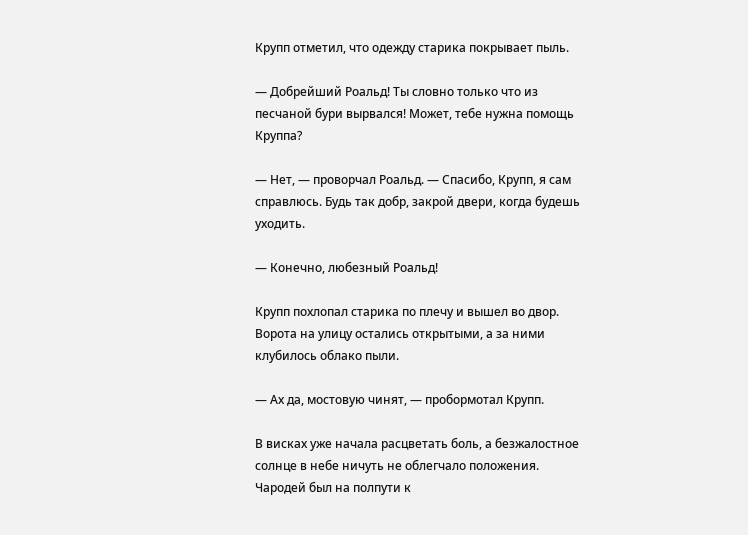Крупп отметил, что одежду старика покрывает пыль.

— Добрейший Роальд! Ты словно только что из песчаной бури вырвался! Может, тебе нужна помощь Круппа?

— Нет, — проворчал Роальд. — Спасибо, Крупп, я сам справлюсь. Будь так добр, закрой двери, когда будешь уходить.

— Конечно, любезный Роальд!

Крупп похлопал старика по плечу и вышел во двор. Ворота на улицу остались открытыми, а за ними клубилось облако пыли.

— Ах да, мостовую чинят, — пробормотал Крупп.

В висках уже начала расцветать боль, а безжалостное солнце в небе ничуть не облегчало положения. Чародей был на полпути к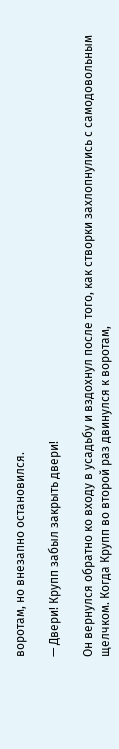воротам, но внезапно остановился.

— Двери! Крупп забыл закрыть двери!

Он вернулся обратно ко входу в усадьбу и вздохнул после того, как створки захлопнулись с самодовольным щелчком. Когда Крупп во второй раз двинулся к воротам,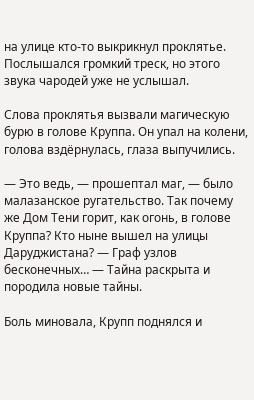на улице кто-то выкрикнул проклятье. Послышался громкий треск, но этого звука чародей уже не услышал.

Слова проклятья вызвали магическую бурю в голове Круппа. Он упал на колени, голова вздёрнулась, глаза выпучились.

— Это ведь, — прошептал маг, — было малазанское ругательство. Так почему же Дом Тени горит, как огонь, в голове Круппа? Кто ныне вышел на улицы Даруджистана? — Граф узлов бесконечных… — Тайна раскрыта и породила новые тайны.

Боль миновала, Крупп поднялся и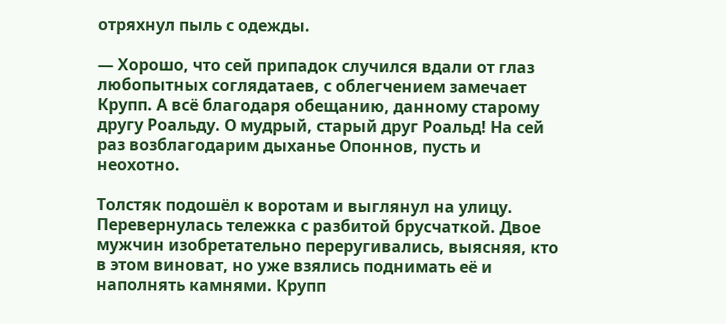отряхнул пыль с одежды.

— Хорошо, что сей припадок случился вдали от глаз любопытных соглядатаев, с облегчением замечает Крупп. А всё благодаря обещанию, данному старому другу Роальду. О мудрый, старый друг Роальд! На сей раз возблагодарим дыханье Опоннов, пусть и неохотно.

Толстяк подошёл к воротам и выглянул на улицу. Перевернулась тележка с разбитой брусчаткой. Двое мужчин изобретательно переругивались, выясняя, кто в этом виноват, но уже взялись поднимать её и наполнять камнями. Крупп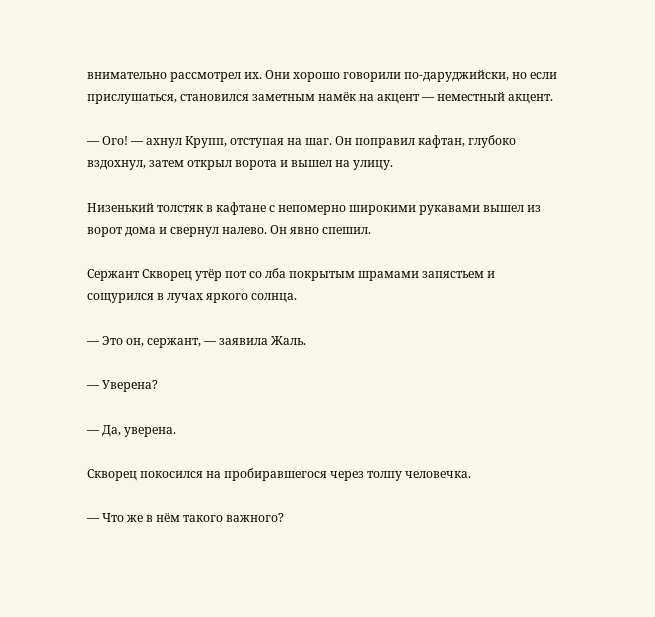внимательно рассмотрел их. Они хорошо говорили по-даруджийски, но если прислушаться, становился заметным намёк на акцент — неместный акцент.

— Ого! — ахнул Крупп, отступая на шаг. Он поправил кафтан, глубоко вздохнул, затем открыл ворота и вышел на улицу.

Низенький толстяк в кафтане с непомерно широкими рукавами вышел из ворот дома и свернул налево. Он явно спешил.

Сержант Скворец утёр пот со лба покрытым шрамами запястьем и сощурился в лучах яркого солнца.

— Это он, сержант, — заявила Жаль.

— Уверена?

— Да, уверена.

Скворец покосился на пробиравшегося через толпу человечка.

— Что же в нём такого важного?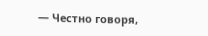— Честно говоря,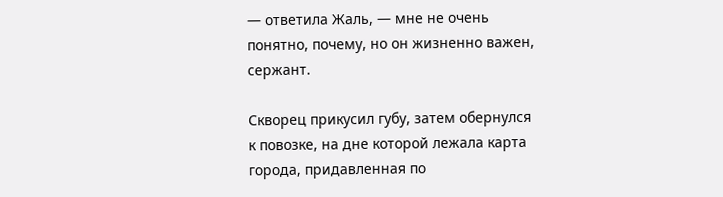— ответила Жаль, — мне не очень понятно, почему, но он жизненно важен, сержант.

Скворец прикусил губу, затем обернулся к повозке, на дне которой лежала карта города, придавленная по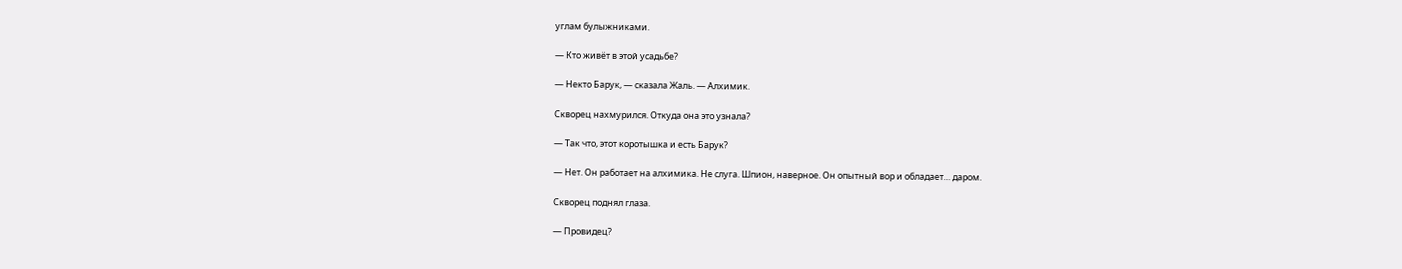углам булыжниками.

— Кто живёт в этой усадьбе?

— Некто Барук, — сказала Жаль. — Алхимик.

Скворец нахмурился. Откуда она это узнала?

— Так что, этот коротышка и есть Барук?

— Нет. Он работает на алхимика. Не слуга. Шпион, наверное. Он опытный вор и обладает… даром.

Скворец поднял глаза.

— Провидец?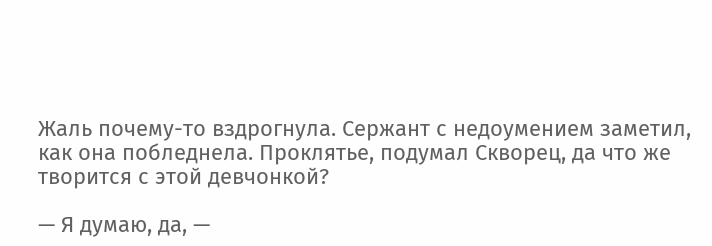Жаль почему-то вздрогнула. Сержант с недоумением заметил, как она побледнела. Проклятье, подумал Скворец, да что же творится с этой девчонкой?

— Я думаю, да, —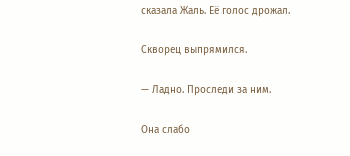сказала Жаль. Её голос дрожал.

Скворец выпрямился.

— Ладно. Проследи за ним.

Она слабо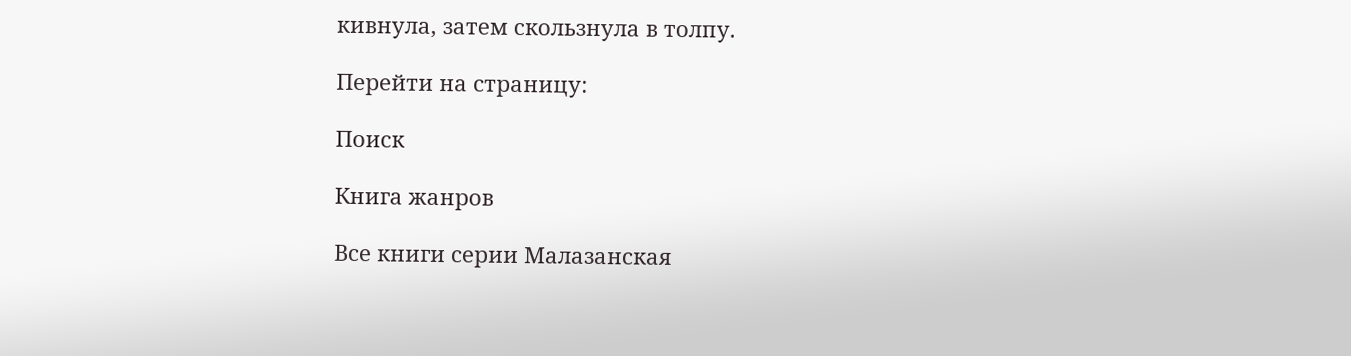кивнула, затем скользнула в толпу.

Перейти на страницу:

Поиск

Книга жанров

Все книги серии Малазанская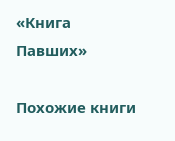«Книга Павших»

Похожие книги